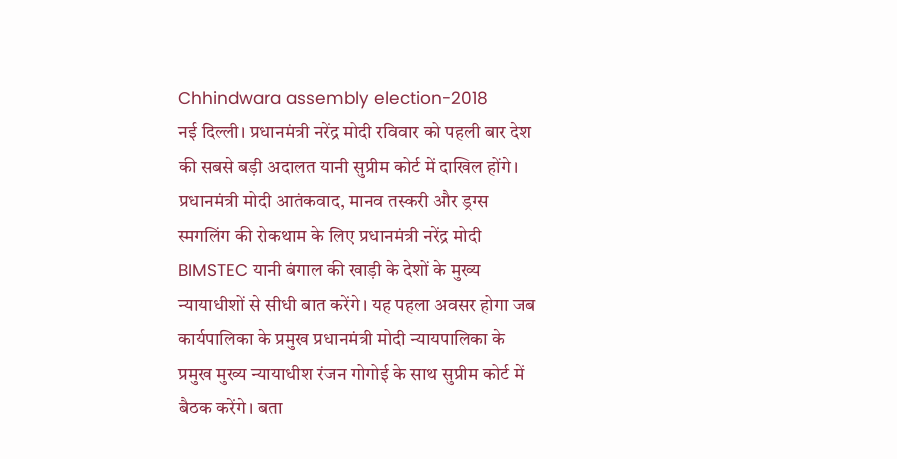Chhindwara assembly election-2018
नई दिल्ली। प्रधानमंत्री नरेंद्र मोदी रविवार को पहली बार देश की सबसे बड़ी अदालत यानी सुप्रीम कोर्ट में दाखिल होंगे। प्रधानमंत्री मोदी आतंकवाद, मानव तस्करी और ड्रग्स स्मगलिंग की रोकथाम के लिए प्रधानमंत्री नरेंद्र मोदी BIMSTEC यानी बंगाल की खाड़ी के देशों के मुख्य न्यायाधीशों से सीधी बात करेंगे। यह पहला अवसर होगा जब कार्यपालिका के प्रमुख प्रधानमंत्री मोदी न्यायपालिका के प्रमुख मुख्य न्यायाधीश रंजन गोगोई के साथ सुप्रीम कोर्ट में बैठक करेंगे। बता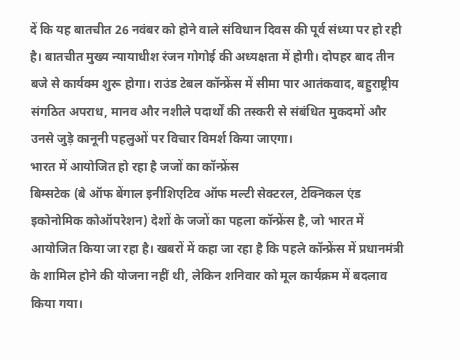दें कि यह बातचीत 26 नवंबर को होने वाले संविधान दिवस की पूर्व संध्या पर हो रही है। बातचीत मुख्य न्यायाधीश रंजन गोगोई की अध्यक्षता में होगी। दोपहर बाद तीन बजे से कार्यक्म शुरू होगा। राउंड टेबल कॉन्फ्रेंस में सीमा पार आतंकवाद, बहुराष्ट्रीय संगठित अपराध, मानव और नशीले पदार्थों की तस्करी से संबंधित मुकदमों और उनसे जुड़े कानूनी पहलुओं पर विचार विमर्श किया जाएगा।
भारत में आयोजित हो रहा है जजों का कॉन्फ्रेंस
बिम्सटेक (बे ऑफ बेंगाल इनीशिएटिव ऑफ मल्टी सेक्टरल, टेक्निकल एंड इकोनोमिक कोऑपरेशन) देशों के जजों का पहला कॉन्फ्रेंस है, जो भारत में आयोजित किया जा रहा है। खबरों में कहा जा रहा है कि पहले कॉन्फ्रेंस में प्रधानमंत्री के शामिल होने की योजना नहीं थी, लेकिन शनिवार को मूल कार्यक्रम में बदलाव किया गया।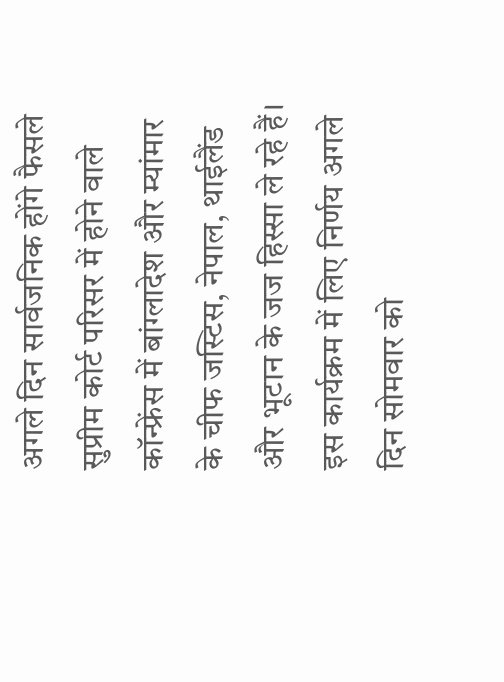अगले दिन सार्वजनिक होंगे फैसले
सुप्रीम कोर्ट परिसर में होने वाले कॉन्फ्रेंस में बांग्लादेश और म्यांमार के चीफ जस्टिस, नेपाल, थाईलैंड और भूटान के जज हिस्सा ले रहे हैं। इस कार्यक्रम में लिए निर्णय अगले दिन सोमवार को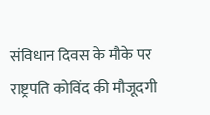संविधान दिवस के मौके पर राष्ट्रपति कोविंद की मौजूदगी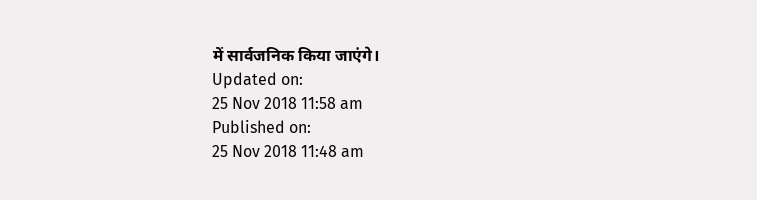में सार्वजनिक किया जाएंगे।
Updated on:
25 Nov 2018 11:58 am
Published on:
25 Nov 2018 11:48 am